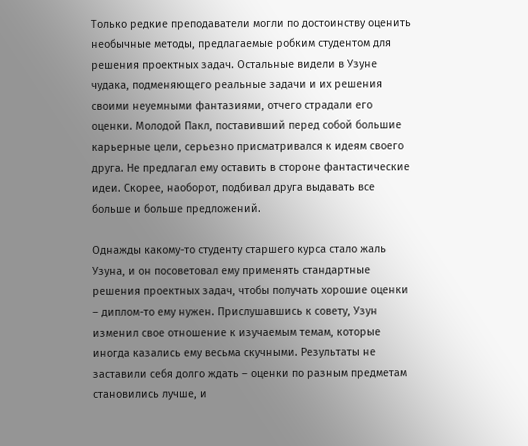Только редкие преподаватели могли по достоинству оценить необычные методы, предлагаемые робким студентом для решения проектных задач. Остальные видели в Узуне чудака, подменяющего реальные задачи и их решения своими неуемными фантазиями, отчего страдали его оценки. Молодой Пакл, поставивший перед собой большие карьерные цели, серьезно присматривался к идеям своего друга. Не предлагал ему оставить в стороне фантастические идеи. Скорее, наоборот, подбивал друга выдавать все больше и больше предложений.

Однажды какому-то студенту старшего курса стало жаль Узуна, и он посоветовал ему применять стандартные решения проектных задач, чтобы получать хорошие оценки – диплом-то ему нужен. Прислушавшись к совету, Узун изменил свое отношение к изучаемым темам, которые иногда казались ему весьма скучными. Результаты не заставили себя долго ждать – оценки по разным предметам становились лучше, и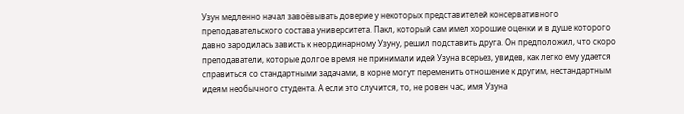Узун медленно начал завоёвывать доверие у некоторых представителей консервативного преподавательского состава университета. Пакл, который сам имел хорошие оценки и в душе которого давно зародилась зависть к неординарному Узуну, решил подставить друга. Он предположил, что скоро преподаватели, которые долгое время не принимали идей Узуна всерьез, увидев, как легко ему удается справиться со стандартными задачами, в корне могут переменить отношение к другим, нестандартным идеям необычного студента. А если это случится, то, не ровен час, имя Узуна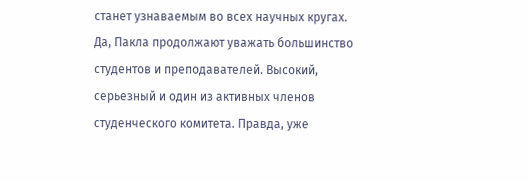станет узнаваемым во всех научных кругах. Да, Пакла продолжают уважать большинство студентов и преподавателей. Высокий, серьезный и один из активных членов студенческого комитета. Правда, уже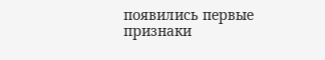появились первые признаки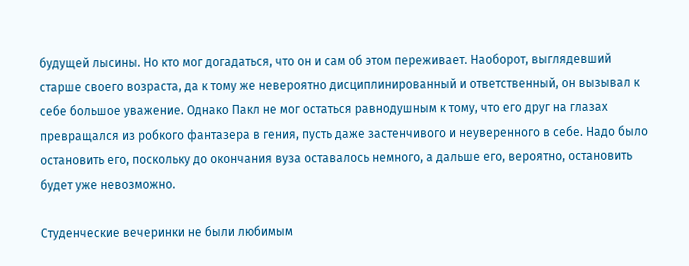будущей лысины. Но кто мог догадаться, что он и сам об этом переживает. Наоборот, выглядевший старше своего возраста, да к тому же невероятно дисциплинированный и ответственный, он вызывал к себе большое уважение. Однако Пакл не мог остаться равнодушным к тому, что его друг на глазах превращался из робкого фантазера в гения, пусть даже застенчивого и неуверенного в себе. Надо было остановить его, поскольку до окончания вуза оставалось немного, а дальше его, вероятно, остановить будет уже невозможно.

Студенческие вечеринки не были любимым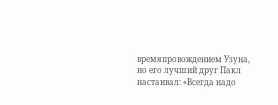времяпровождением Узуна, но его лучший друг Пакл настаивал: «Всегда надо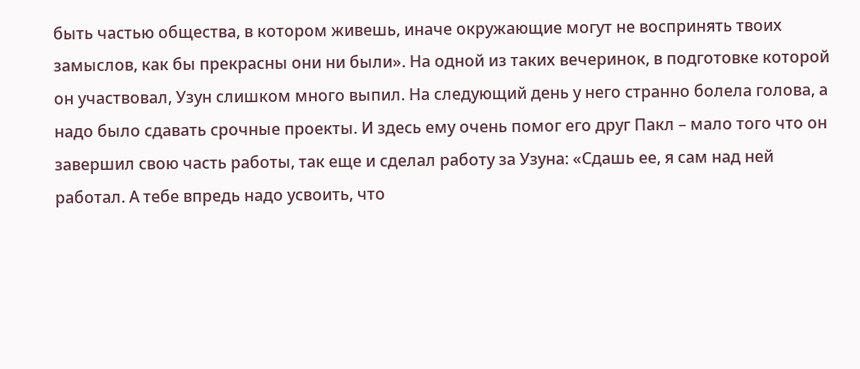быть частью общества, в котором живешь, иначе окружающие могут не воспринять твоих замыслов, как бы прекрасны они ни были». На одной из таких вечеринок, в подготовке которой он участвовал, Узун слишком много выпил. На следующий день у него странно болела голова, а надо было сдавать срочные проекты. И здесь ему очень помог его друг Пакл – мало того что он завершил свою часть работы, так еще и сделал работу за Узуна: «Сдашь ее, я сам над ней работал. А тебе впредь надо усвоить, что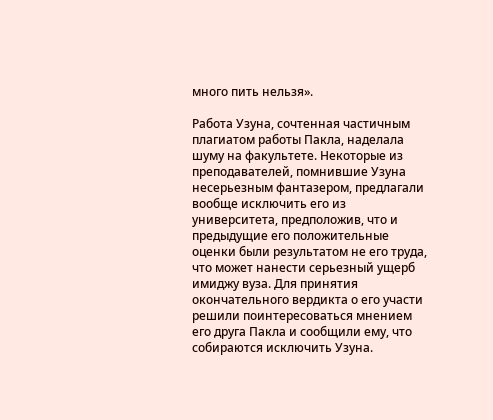много пить нельзя».

Работа Узуна, сочтенная частичным плагиатом работы Пакла, наделала шуму на факультете. Некоторые из преподавателей, помнившие Узуна несерьезным фантазером, предлагали вообще исключить его из университета, предположив, что и предыдущие его положительные оценки были результатом не его труда, что может нанести серьезный ущерб имиджу вуза. Для принятия окончательного вердикта о его участи решили поинтересоваться мнением его друга Пакла и сообщили ему, что собираются исключить Узуна.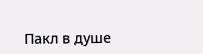Пакл в душе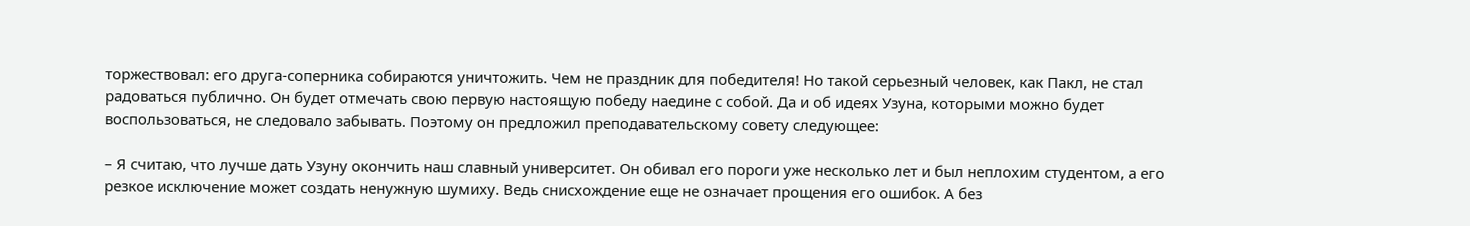торжествовал: его друга-соперника собираются уничтожить. Чем не праздник для победителя! Но такой серьезный человек, как Пакл, не стал радоваться публично. Он будет отмечать свою первую настоящую победу наедине с собой. Да и об идеях Узуна, которыми можно будет воспользоваться, не следовало забывать. Поэтому он предложил преподавательскому совету следующее:

– Я считаю, что лучше дать Узуну окончить наш славный университет. Он обивал его пороги уже несколько лет и был неплохим студентом, а его резкое исключение может создать ненужную шумиху. Ведь снисхождение еще не означает прощения его ошибок. А без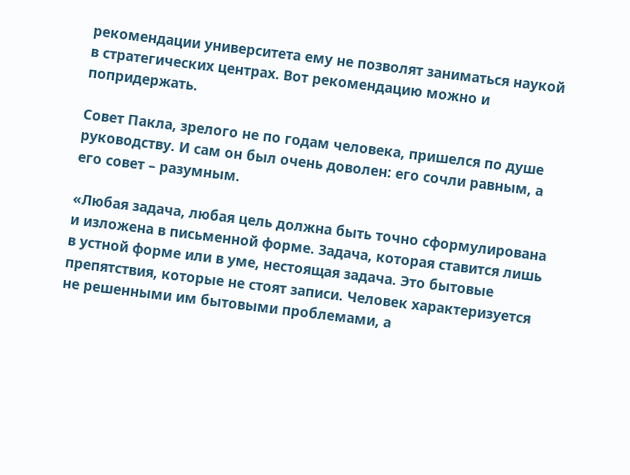рекомендации университета ему не позволят заниматься наукой в стратегических центрах. Вот рекомендацию можно и попридержать.

Совет Пакла, зрелого не по годам человека, пришелся по душе руководству. И сам он был очень доволен: его сочли равным, а его совет – разумным.

«Любая задача, любая цель должна быть точно сформулирована и изложена в письменной форме. Задача, которая ставится лишь в устной форме или в уме, нестоящая задача. Это бытовые препятствия, которые не стоят записи. Человек характеризуется не решенными им бытовыми проблемами, а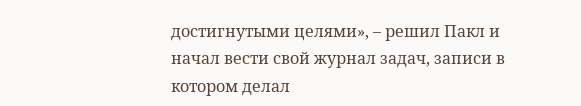достигнутыми целями», – решил Пакл и начал вести свой журнал задач, записи в котором делал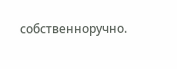собственноручно.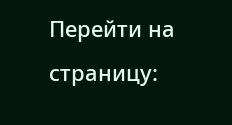Перейти на страницу: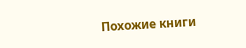Похожие книги